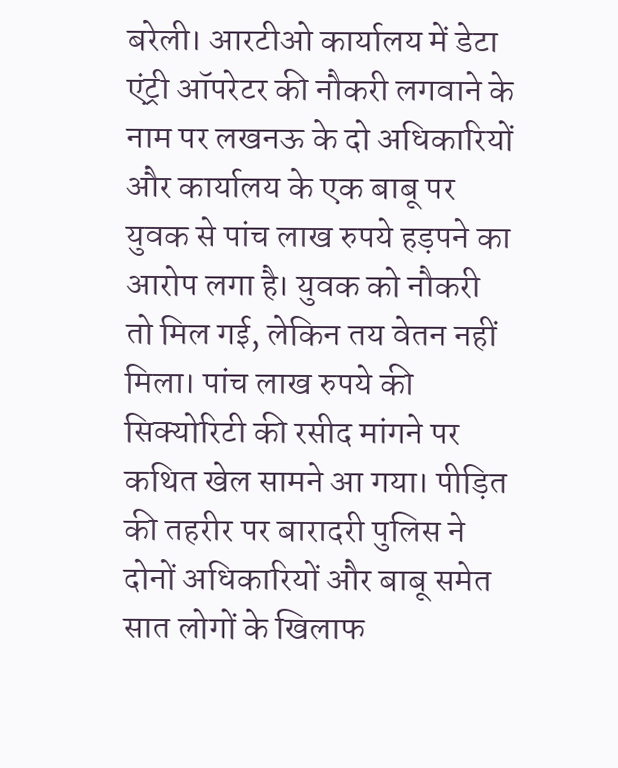बरेली। आरटीओ कार्यालय में डेटा एंट्री ऑपरेटर की नौकरी लगवाने के नाम पर लखनऊ के दो अधिकारियों और कार्यालय के एक बाबू पर युवक से पांच लाख रुपये हड़पने का आरोप लगा है। युवक को नौकरी तो मिल गई, लेकिन तय वेतन नहीं मिला। पांच लाख रुपये की सिक्योरिटी की रसीद मांगने पर कथित खेल सामने आ गया। पीड़ित की तहरीर पर बारादरी पुलिस ने दोनों अधिकारियों और बाबू समेत सात लोगों के खिलाफ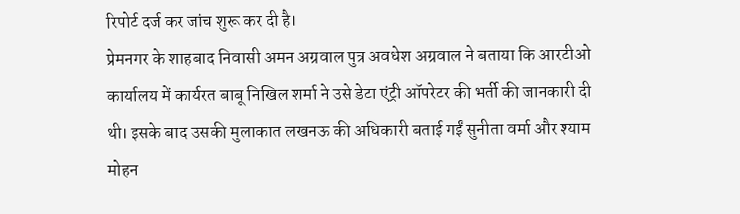रिपोर्ट दर्ज कर जांच शुरू कर दी है।
प्रेमनगर के शाहबाद निवासी अमन अग्रवाल पुत्र अवधेश अग्रवाल ने बताया कि आरटीओ कार्यालय में कार्यरत बाबू निखिल शर्मा ने उसे डेटा एंट्री ऑपरेटर की भर्ती की जानकारी दी थी। इसके बाद उसकी मुलाकात लखनऊ की अधिकारी बताई गईं सुनीता वर्मा और श्याम मोहन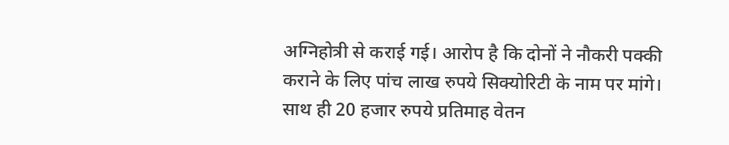अग्निहोत्री से कराई गई। आरोप है कि दोनों ने नौकरी पक्की कराने के लिए पांच लाख रुपये सिक्योरिटी के नाम पर मांगे। साथ ही 20 हजार रुपये प्रतिमाह वेतन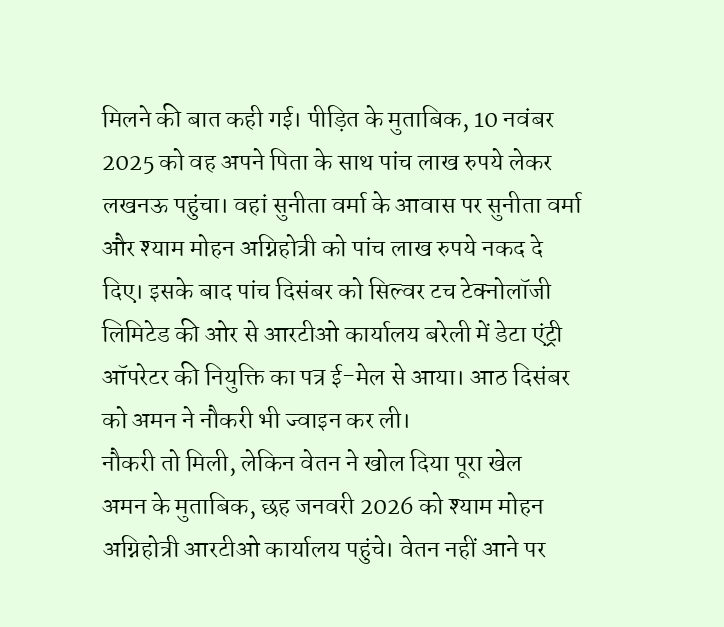मिलने की बात कही गई। पीड़ित के मुताबिक, 10 नवंबर 2025 को वह अपने पिता के साथ पांच लाख रुपये लेकर लखनऊ पहुंचा। वहां सुनीता वर्मा के आवास पर सुनीता वर्मा और श्याम मोहन अग्निहोत्री को पांच लाख रुपये नकद दे दिए। इसके बाद पांच दिसंबर को सिल्वर टच टेक्नोलॉजी लिमिटेड की ओर से आरटीओ कार्यालय बरेली में डेटा एंट्री ऑपरेटर की नियुक्ति का पत्र ई-मेल से आया। आठ दिसंबर को अमन ने नौकरी भी ज्वाइन कर ली।
नौकरी तो मिली, लेकिन वेतन ने खोल दिया पूरा खेल
अमन के मुताबिक, छह जनवरी 2026 को श्याम मोहन अग्निहोत्री आरटीओ कार्यालय पहुंचे। वेतन नहीं आने पर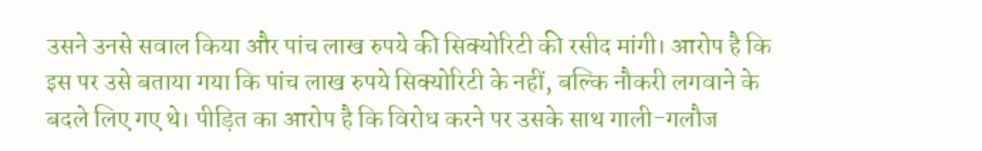उसने उनसे सवाल किया और पांच लाख रुपये की सिक्योरिटी की रसीद मांगी। आरोप है कि इस पर उसे बताया गया कि पांच लाख रुपये सिक्योरिटी के नहीं, बल्कि नौकरी लगवाने के बदले लिए गए थे। पीड़ित का आरोप है कि विरोध करने पर उसके साथ गाली-गलौज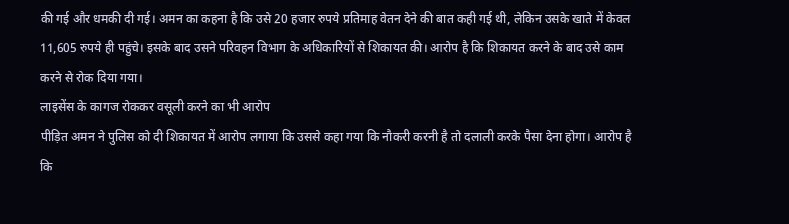की गई और धमकी दी गई। अमन का कहना है कि उसे 20 हजार रुपये प्रतिमाह वेतन देने की बात कही गई थी, लेकिन उसके खाते में केवल 11,605 रुपये ही पहुंचे। इसके बाद उसने परिवहन विभाग के अधिकारियों से शिकायत की। आरोप है कि शिकायत करने के बाद उसे काम करने से रोक दिया गया।
लाइसेंस के कागज रोककर वसूली करने का भी आरोप
पीड़ित अमन ने पुलिस को दी शिकायत में आरोप लगाया कि उससे कहा गया कि नौकरी करनी है तो दलाली करके पैसा देना होगा। आरोप है कि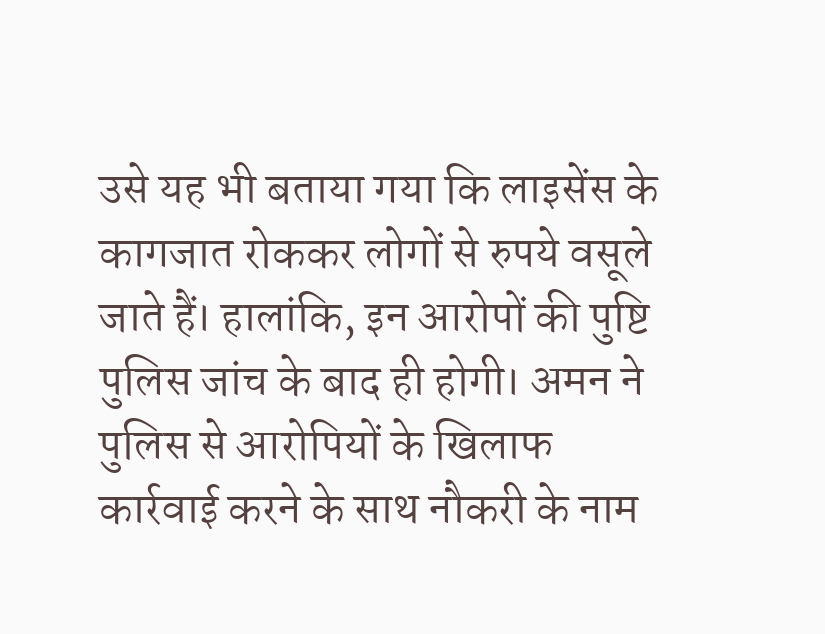उसे यह भी बताया गया कि लाइसेंस के कागजात रोककर लोगों से रुपये वसूले जाते हैं। हालांकि, इन आरोपों की पुष्टि पुलिस जांच के बाद ही होगी। अमन ने पुलिस से आरोपियों के खिलाफ कार्रवाई करने के साथ नौकरी के नाम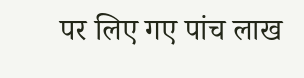पर लिए गए पांच लाख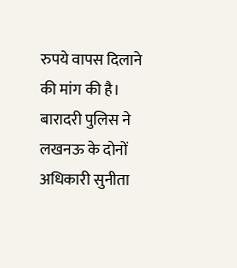रुपये वापस दिलाने की मांग की है। बारादरी पुलिस ने लखनऊ के दोनों अधिकारी सुनीता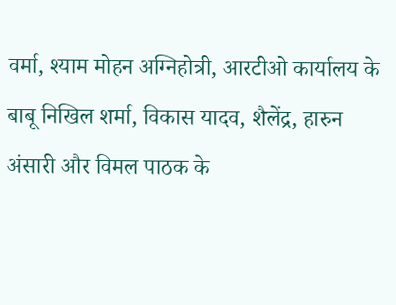वर्मा, श्याम मोहन अग्निहोत्री, आरटीओ कार्यालय के बाबू निखिल शर्मा, विकास यादव, शैलेंद्र, हारुन अंसारी और विमल पाठक के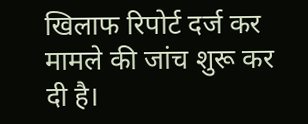खिलाफ रिपोर्ट दर्ज कर मामले की जांच शुरू कर दी है।